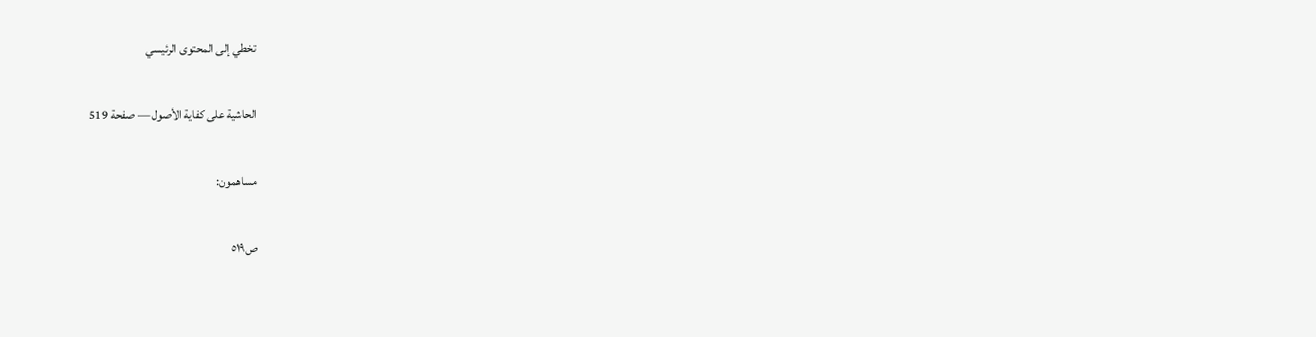تخطي إلى المحتوى الرئيسي

الحاشية على كفاية الأصول — صفحة 519

مساهمون:

ص٥١٩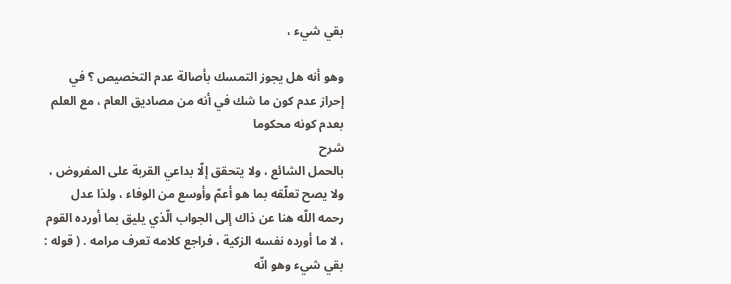بقي شيء ،

وهو أنه هل يجوز التمسك بأصالة عدم التخصيص ؟ في إحراز عدم كون ما شك في أنه من مصاديق العام ، مع العلم بعدم كونه محكوما
شرح
بالحمل الشائع ، ولا يتحقق إلّا بداعي القربة على المفروض ، ولا يصح تعلّقه بما هو أعمّ وأوسع من الوفاء ، ولذا عدل رحمه اللّه هنا عن ذاك إلى الجواب الّذي يليق بما أورده القوم ، لا ما أورده نفسه الزكية ، فراجع كلامه تعرف مرامه . ( قوله : بقي شيء وهو انّه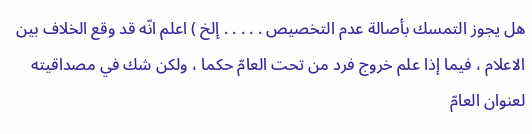هل يجوز التمسك بأصالة عدم التخصيص . . . . . إلخ ) اعلم انّه قد وقع الخلاف بين الاعلام ، فيما إذا علم خروج فرد من تحت العامّ حكما ، ولكن شك في مصداقيته لعنوان العامّ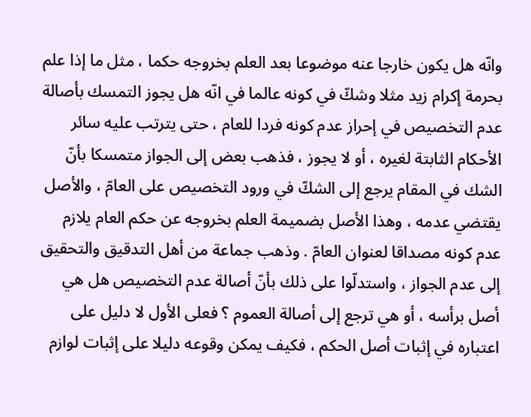وانّه هل يكون خارجا عنه موضوعا بعد العلم بخروجه حكما ، مثل ما إذا علم بحرمة إكرام زيد مثلا وشكّ في كونه عالما في انّه هل يجوز التمسك بأصالة عدم التخصيص في إحراز عدم كونه فردا للعام ، حتى يترتب عليه سائر الأحكام الثابتة لغيره ، أو لا يجوز ، فذهب بعض إلى الجواز متمسكا بأنّ الشك في المقام يرجع إلى الشكّ في ورود التخصيص على العامّ ، والأصل يقتضي عدمه ، وهذا الأصل بضميمة العلم بخروجه عن حكم العام يلازم عدم كونه مصداقا لعنوان العامّ . وذهب جماعة من أهل التدقيق والتحقيق إلى عدم الجواز ، واستدلّوا على ذلك بأنّ أصالة عدم التخصيص هل هي أصل برأسه ، أو هي ترجع إلى أصالة العموم ؟ فعلى الأول لا دليل على اعتباره في إثبات أصل الحكم ، فكيف يمكن وقوعه دليلا على إثبات لوازم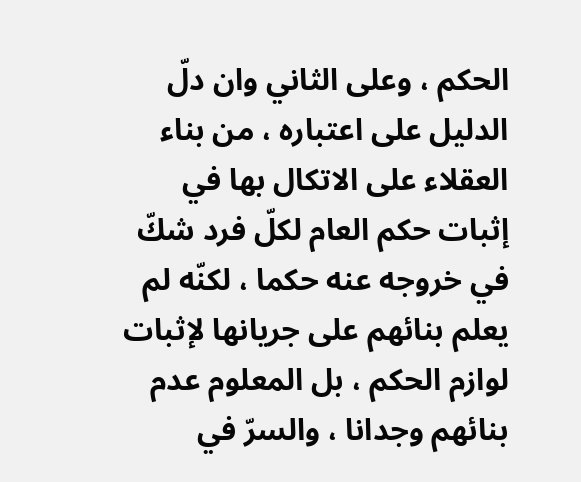الحكم ، وعلى الثاني وان دلّ الدليل على اعتباره ، من بناء العقلاء على الاتكال بها في إثبات حكم العام لكلّ فرد شكّ في خروجه عنه حكما ، لكنّه لم يعلم بنائهم على جريانها لإثبات لوازم الحكم ، بل المعلوم عدم بنائهم وجدانا ، والسرّ في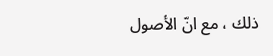ذلك ، مع انّ الأصول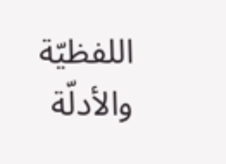اللفظيّة والأدلّة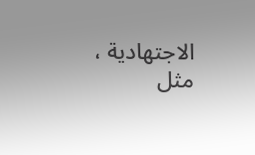الاجتهادية ، مثل